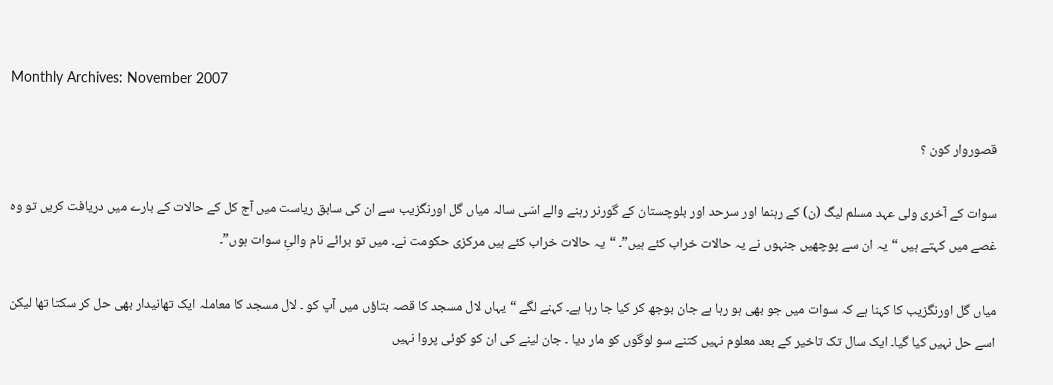Monthly Archives: November 2007

قصوروار کون ؟

سوات کے آخری ولی عہد مسلم لیگ (ن) کے رہنما اور سرحد اور بلوچستان کے گورنر رہنے والے اسّی سالہ میاں گل اورنگزیب سے ان کی سابق ریاست میں آج کل کے حالات کے بارے میں دریافت کریں تو وہ غصے میں کہتے ہیں “یہ ان سے پوچھیں جنہوں نے یہ حالات خراب کئے ہیں”۔ “یہ حالات خراب کئے ہیں مرکزی حکومت نے۔ میں تو برائے نام والیِٔ سوات ہوں”۔

میاں گل اورنگزیب کا کہنا ہے کہ سوات میں جو بھی ہو رہا ہے جان بوجھ کر کیا جا رہا ہے۔ کہنے لگے “یہاں لال مسجد کا قصہ بتاؤں میں آپ کو ۔ لال مسجد کا معاملہ ایک تھانیدار بھی حل کر سکتا تھا لیکن اسے حل نہیں کیا گیا۔ ایک سال تک تاخیر کے بعد معلوم نہیں کتنے سو لوگوں کو مار دیا ۔ جان لینے کی ان کو کوئی پروا نہیں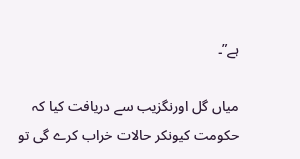ہے”۔

میاں گل اورنگزیب سے دریافت کیا کہ حکومت کیونکر حالات خراب کرے گی تو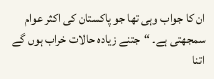ان کا جواب وہی تھا جو پاکستان کی اکثر عوام سمجھتی ہے۔ “جتنے زیادہ حالات خراب ہوں گے اتنا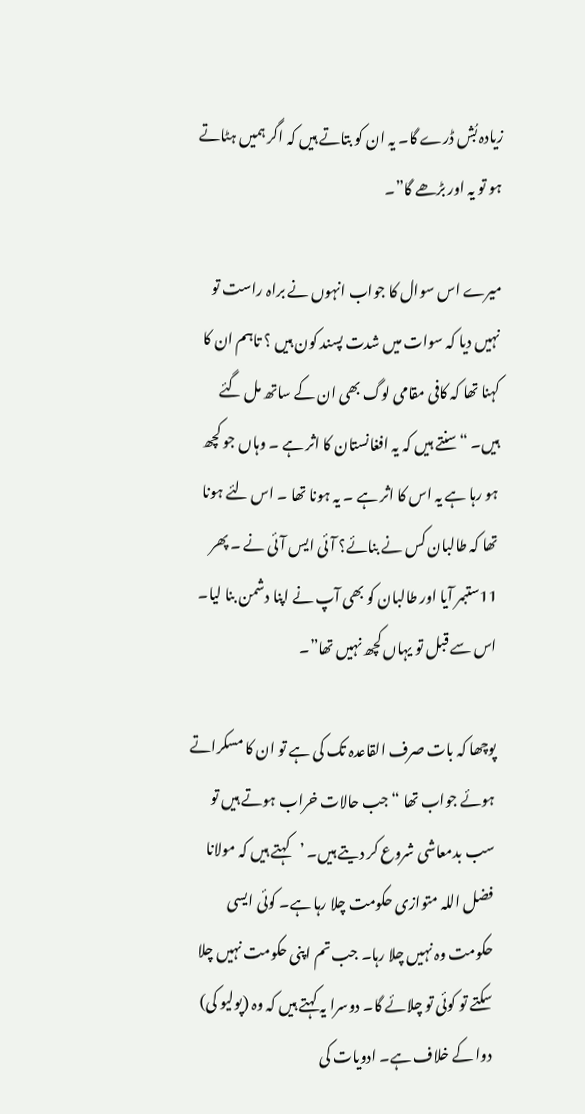زیادہ بُش ڈرے گا۔ یہ ان کو بتاتے ہیں کہ اگر ہمیں ہٹاتے ہو تو یہ اور بڑھے گا”۔

میرے اس سوال کا جواب انہوں نے براہ راست تو نہیں دیا کہ سوات میں شدت پسند کون ہیں ؟ تاہم ان کا کہنا تھا کہ کافی مقامی لوگ بھی ان کے ساتھ مل گئے ہیں۔ “سنتے ہیں کہ یہ افغانستان کا اثر ہے ۔ وہاں جو کچھ ہو رہا ہے یہ اس کا اثر ہے ۔ یہ ہونا تھا ۔ اس لئے ہونا تھا کہ طالبان کس نے بنائے؟ آئی ایس آئی نے ۔ پھر 11ستبمر آیا اور طالبان کو بھی آپ نے اپنا دشمن بنا لیا۔ اس سے قبل تو یہاں کچھ نہیں تھا”۔

پوچھا کہ بات صرف القاعدہ تک کی ہے تو ان کا مسکراتے ہوئے جواب تھا “جب حالات خراب ہوتے ہیں تو سب بدمعاشی شروع کر دیتے ہیں۔ ’کہتے ہیں کہ مولانا فضل اللہ متوازی حکومت چلا رہا ہے۔ کوئی ایسی حکومت وہ نہیں چلا رہا۔ جب تم اپنی حکومت نہیں چلا سکتے تو کوئی تو چلائے گا۔ دوسرا یہ کہتے ہیں کہ وہ (پولیو کی) دوا کے خلاف ہے۔ ادویات کی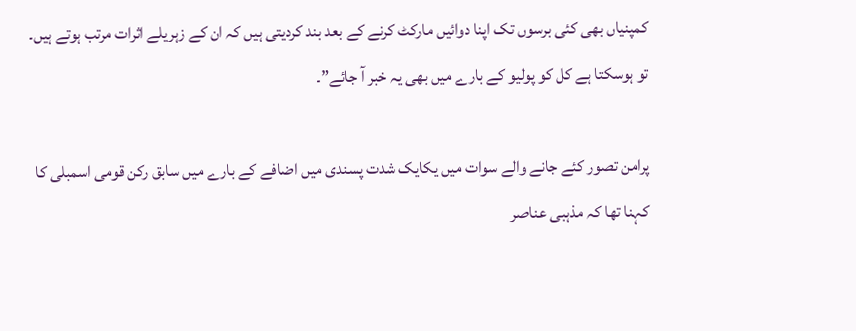کمپنیاں بھی کئی برسوں تک اپنا دوائیں مارکٹ کرنے کے بعد بند کردیتی ہیں کہ ان کے زہریلے اثرات مرتب ہوتے ہیں۔ تو ہوسکتا ہے کل کو پولیو کے بارے میں بھی یہ خبر آ جائے”۔

پرامن تصور کئے جانے والے سوات میں یکایک شدت پسندی میں اضافے کے بارے میں سابق رکن قومی اسمبلی کا کہنا تھا کہ مذہبی عناصر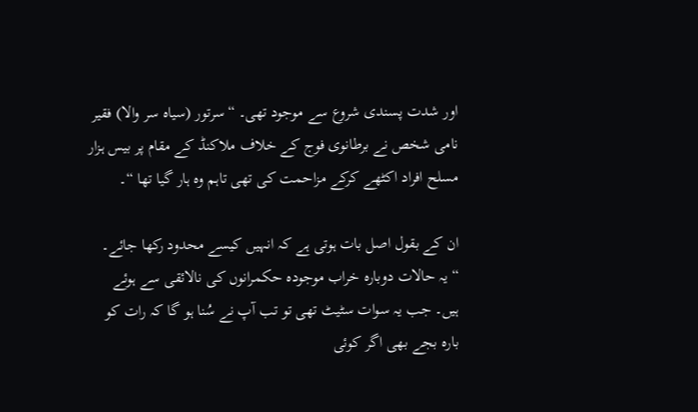اور شدت پسندی شروع سے موجود تھی۔ “سرتور (سیاہ سر والا) فقیر نامی شخص نے برطانوی فوج کے خلاف ملاکنڈ کے مقام پر بیس ہزار مسلح افراد اکٹھے کرکے مزاحمت کی تھی تاہم وہ ہار گیا تھا “۔

ان کے بقول اصل بات ہوتی ہے کہ انہیں کیسے محدود رکھا جائے۔ “یہ حالات دوبارہ خراب موجودہ حکمرانوں کی نالائقی سے ہوئے ہیں۔ جب یہ سوات سٹیٹ تھی تو تب آپ نے سُنا ہو گا کہ رات کو بارہ بجے بھی اگر کوئی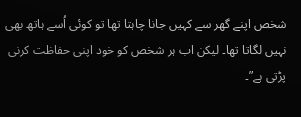شخص اپنے گھر سے کہیں جانا چاہتا تھا تو کوئی اُسے ہاتھ بھی نہیں لگاتا تھا۔ لیکن اب ہر شخص کو خود اپنی حفاظت کرنی پڑتی ہے”۔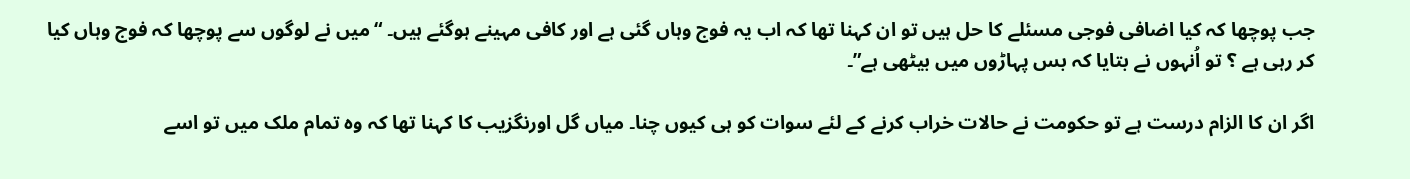جب پوچھا کہ کیا اضافی فوجی مسئلے کا حل ہیں تو ان کہنا تھا کہ اب یہ فوج وہاں گئی ہے اور کافی مہینے ہوگئے ہیں۔ “میں نے لوگوں سے پوچھا کہ فوج وہاں کیا کر رہی ہے ؟ تو اُنہوں نے بتایا کہ بس پہاڑوں میں بیٹھی ہے”۔

اگر ان کا الزام درست ہے تو حکومت نے حالات خراب کرنے کے لئے سوات کو ہی کیوں چنا۔ میاں گل اورنگزیب کا کہنا تھا کہ وہ تمام ملک میں تو اسے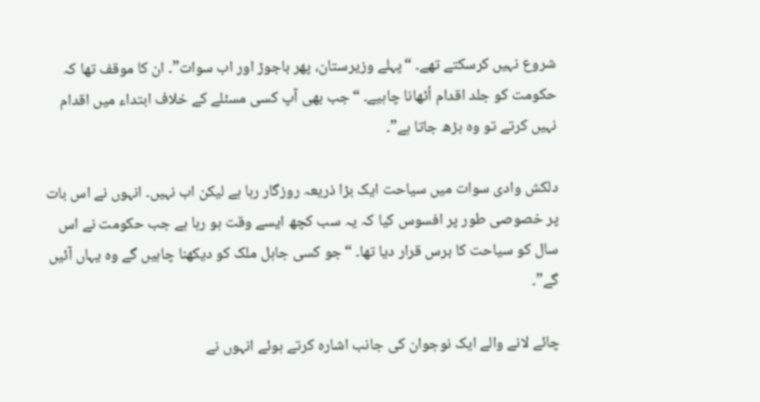شروع نہیں کرسکتے تھے۔ “پہلے وزیرستان، پھر باجوڑ اور اب سوات”۔ ان کا موقف تھا کہ حکومت کو جلد اقدام اُٹھانا چاہیے۔ “جب بھی آپ کسی مسئلے کے خلاف ابتداء میں اقدام نہیں کرتے تو وہ بڑھ جاتا ہے”۔

دلکش وادی سوات میں سیاحت ایک بڑا ذریعہ روزگار رہا ہے لیکن اب نہیں۔ انہوں نے اس بات پر خصوصی طور پر افسوس کیا کہ یہ سب کچھ ایسے وقت ہو رہا ہے جب حکومت نے اس سال کو سیاحت کا برس قرار دیا تھا۔ “جو کسی جاہل ملک کو دیکھنا چاہیں گے وہ یہاں آئیں گے”۔

چائے لانے والے ایک نوجوان کی جانب اشارہ کرتے ہوئے انہوں نے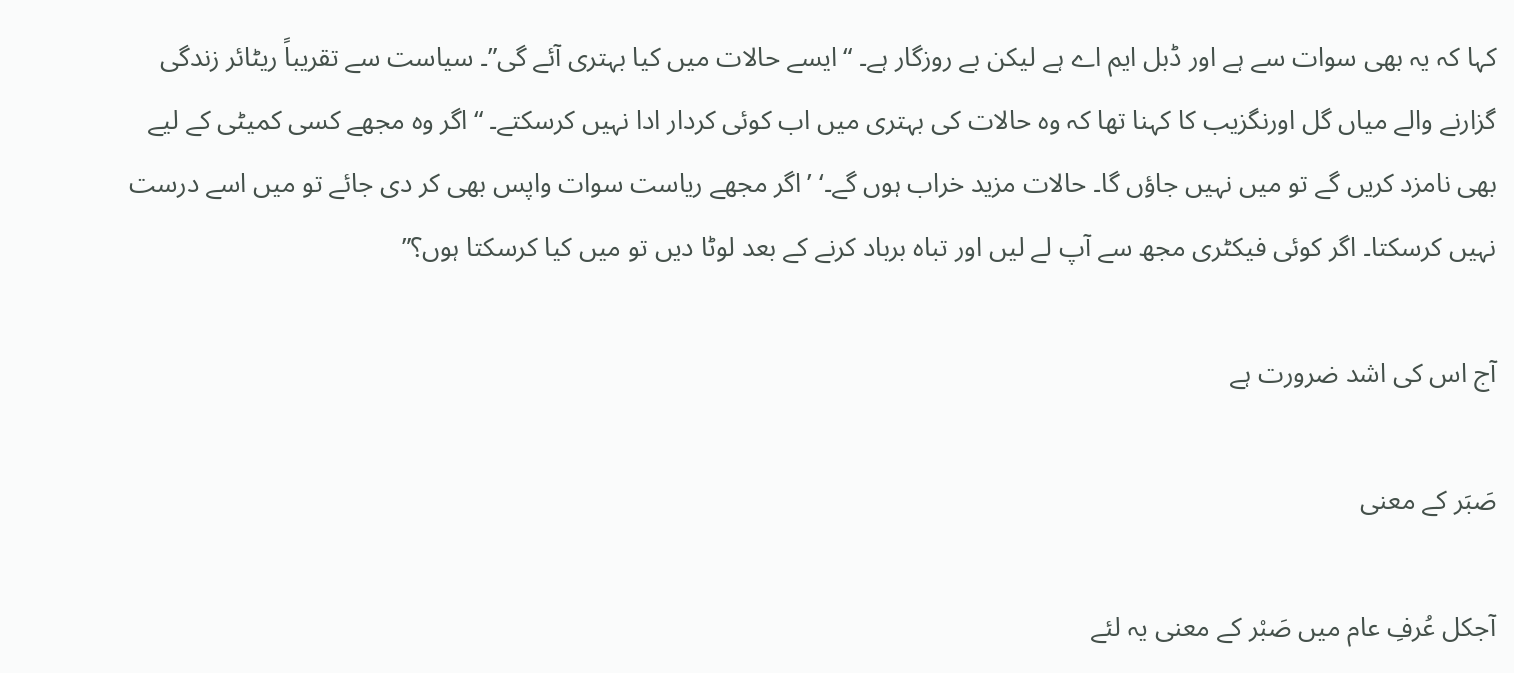کہا کہ یہ بھی سوات سے ہے اور ڈبل ایم اے ہے لیکن بے روزگار ہے۔ “ایسے حالات میں کیا بہتری آئے گی”۔ سیاست سے تقریباً ریٹائر زندگی گزارنے والے میاں گل اورنگزیب کا کہنا تھا کہ وہ حالات کی بہتری میں اب کوئی کردار ادا نہیں کرسکتے۔ “اگر وہ مجھے کسی کمیٹی کے لیے بھی نامزد کریں گے تو میں نہیں جاؤں گا۔ حالات مزید خراب ہوں گے۔‘ ’اگر مجھے ریاست سوات واپس بھی کر دی جائے تو میں اسے درست نہیں کرسکتا۔ اگر کوئی فیکٹری مجھ سے آپ لے لیں اور تباہ برباد کرنے کے بعد لوٹا دیں تو میں کیا کرسکتا ہوں؟”

آج اس کی اشد ضرورت ہے

صَبَر کے معنی

آجکل عُرفِ عام میں صَبْر کے معنی یہ لئے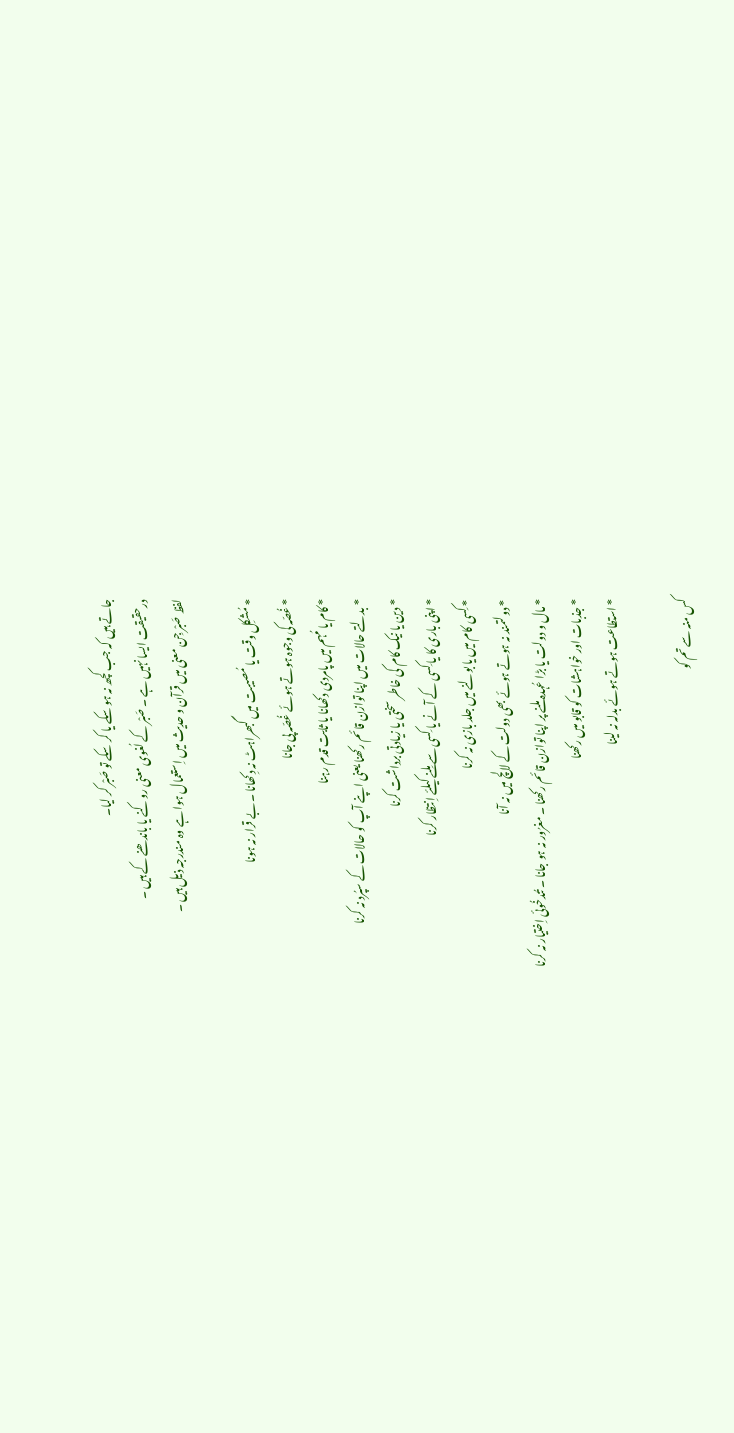جاتے ہیں کہ جب کچھ نہ ہو سکے یا کر سکے تو صَبْر کر لیا۔
درحقیقت ایسا نہیں ہے ۔ صَبْر کے لُغوی معنی روکنے یا باندھنے کے ہیں ۔
لفظ صَبْر جِن معنی میں قرآن و حدیث میں اِستعمال ہوا ہے وہ مندرجہ ذیل ہیں ۔

* مُشکِل وقت یا مُصیبت میں گبھراہٹ نہ دِکھانا ۔ بے قرار نہ ہونا
* غُصّہ کی وجوہ ہوتے ہوئے غُصّہ پی جانا
* کام یا مُہم میں پامردی دکھانا یا ثابت قدم رہنا
* بدلتے حالات میں اپنا توازن قائم رکھنا یعنی اپنے آپ کو حالات کے سپُرد نہ کرنا
* دین یا نیک کام کی خاطر سختی یا زیادتی برداشت کرنا
* اپنی باری کا یا کِسی کے آنے یا کِسی سے مِلنے کیلئے اِنتظار کرنا
* کِسی کام میں یا بولنے میں جلد بازی نہ کرنا
* دولتمند نہ ہوتے ہوئے بھی دولت کے لالچ میں نہ آنا
* مال و دولت یا بڑا عُہدہ ملنے پر اپنا توازن قائم رکھنا ۔ مغرُور نہ ہو جانا ۔ تُندخُوئی اِختیار نہ کرنا
* جذبات اور خواہشات کو قابو میں رکھنا
* استطاعت ہوتے ہوئے بدلہ نہ لینا

کس منہ سے تم کو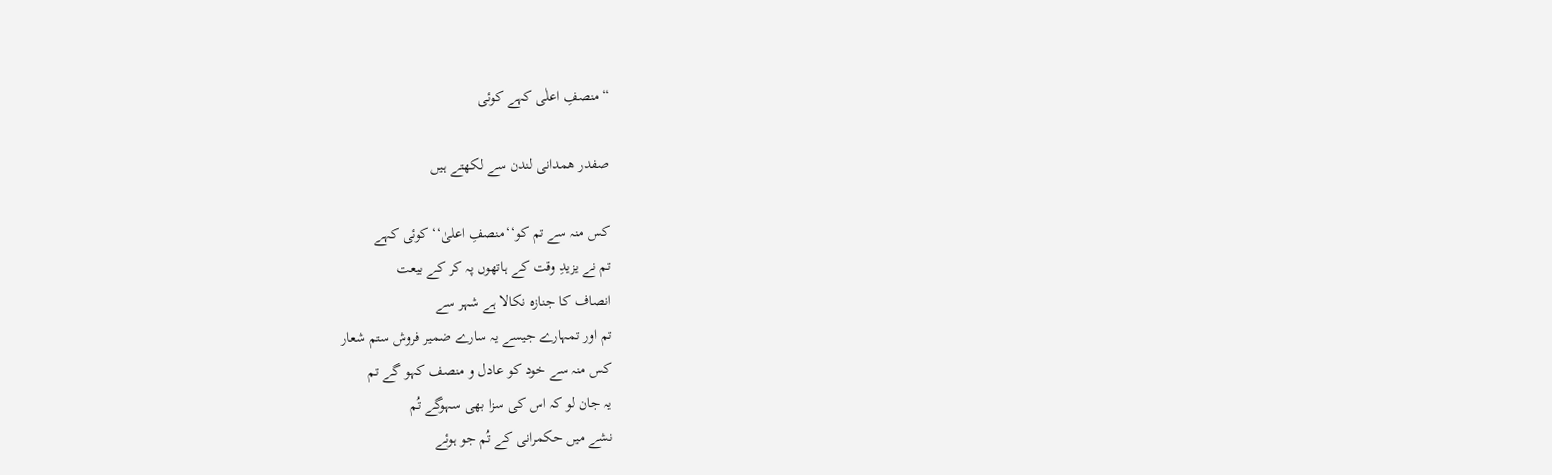“منصفِ اعلٰی کہے کوئی

صفدر ھمدانی لندن سے لکھتے ہیں

کس منہ سے تم کو‘‘منصفِ اعلیٰ‘‘ کوئی کہے
تم نے یزیدِ وقت کے ہاتھوں پہ کر کے بیعت
انصاف کا جنازہ نکالا ہے شہر سے
تم اور تمہارے جیسے یہ سارے ضمیر فروش ستم شعار
کس منہ سے خود کو عادل و منصف کہو گے تم
یہ جان لو کہ اس کی سزا بھی سہوگے تُم
نشے میں حکمرانی کے تُم جو ہوئے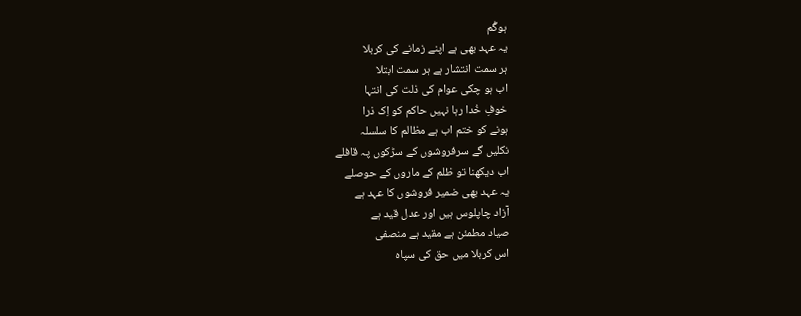ہوگُم
یہ عہد بھی ہے اپنے زمانے کی کربلا
ہر سمت انتشار ہے ہر سمت ابتلا
اب ہو چکی عوام کی ذلت کی انتہا
خوفِ خُدا رہا نہیں حاکم کو اِک ذرا
ہونے کو ختم اب ہے مظالم کا سلسلہ
نکلیں گے سرفروشوں کے سڑکوں پہ قافلے
اب دیکھنا تو ظلم کے ماروں کے حوصلے
یہ عہد بھی ضمیر فروشوں کا عہد ہے
آزاد چاپلوس ہیں اور عدل قید ہے
صیاد مطمئن ہے مقید ہے منصفی
اس کربلا میں حق کی سپاہ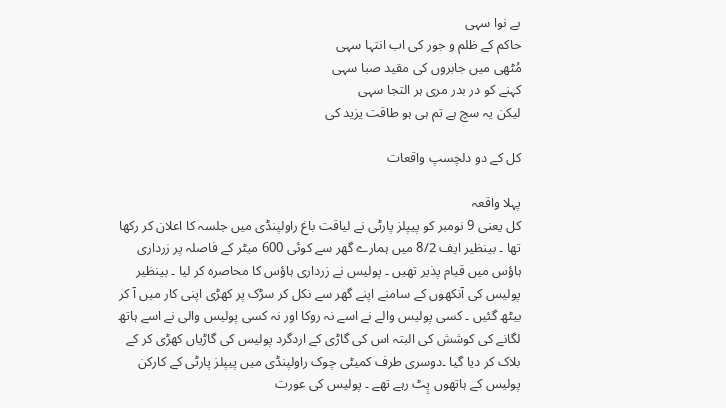بے نوا سہی
حاکم کے ظلم و جور کی اب انتہا سہی
مُٹھی میں جابروں کی مقید صبا سہی
کہنے کو در بدر مری ہر التجا سہی
لیکن یہ سچ ہے تم ہی ہو طاقت یزید کی

کل کے دو دلچسپ واقعات

پہلا واقعہ
کل یعنی 9 نومبر کو پیپلز پارٹی نے لیاقت باغ راولپنڈی میں جلسہ کا اعلان کر رکھا تھا ۔ بینظیر ایف 8/2 میں ہمارے گھر سے کوئی 600 میٹر کے فاصلہ پر زرداری ہاؤس میں قیام پذیر تھیں ۔ پولیس نے زرداری ہاؤس کا محاصرہ کر لیا ۔ بینظیر پولیس کی آنکھوں کے سامنے اپنے گھر سے نکل کر سڑک پر کھڑی اپنی کار میں آ کر بیٹھ گئیں ۔ کسی پولیس والے نے اسے نہ روکا اور نہ کسی پولیس والی نے اسے ہاتھ لگانے کی کوشش کی البتہ اس کی گاڑی کے اردگرد پولیس کی گاڑیاں کھڑی کر کے بلاک کر دیا گیا ۔دوسری طرف کمیٹی چوک راولپنڈی میں پیپلز پارٹی کے کارکن پولیس کے ہاتھوں پِٹ رہے تھے ۔ پولیس کی عورت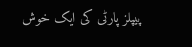پیپلز پارٹی کی ایک خوش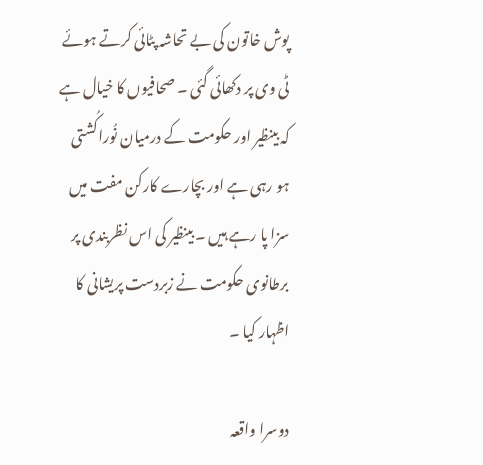پوش خاتون کی بے تحاشہ پٹائی کرتے ہوئے ٹی وی پر دکھائی گئی ۔ صحافیوں کا خیال ہے کہ بینظیر اور حکومت کے درمیان نُوراکُشتی ہو رہی ہے اور بچارے کارکن مفت میں سزا پا رہے ہیں ۔ بینظیر کی اس نظربندی پر برطانوی حکومت نے زبردست پریشانی کا اظہار کیا ۔

دوسرا واقعہ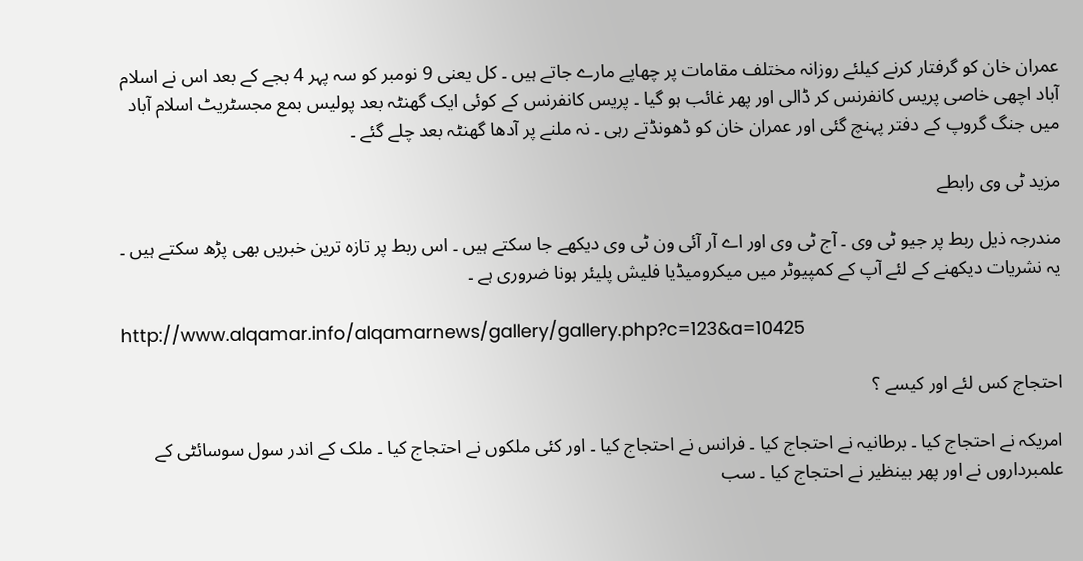عمران خان کو گرفتار کرنے کیلئے روزانہ مختلف مقامات پر چھاپے مارے جاتے ہیں ۔ کل یعنی 9 نومبر کو سہ پہر 4 بجے کے بعد اس نے اسلام آباد اچھی خاصی پریس کانفرنس کر ڈالی اور پھر غائب ہو گیا ۔ پریس کانفرنس کے کوئی ایک گھنٹہ بعد پولیس بمع مجسٹریٹ اسلام آباد میں جنگ گروپ کے دفتر پہنچ گئی اور عمران خان کو ڈھونڈتے رہی ۔ نہ ملنے پر آدھا گھنٹہ بعد چلے گئے ۔

مزید ٹی وی رابطے

مندرجہ ذیل ربط پر جیو ٹی وی ۔ آج ٹی وی اور اے آر آئی ون ٹی وی دیکھے جا سکتے ہیں ۔ اس ربط پر تازہ ترین خبریں بھی پڑھ سکتے ہیں ۔ یہ نشریات دیکھنے کے لئے آپ کے کمپیوٹر میں میکرومیڈیا فلیش پلیئر ہونا ضروری ہے ۔

http://www.alqamar.info/alqamarnews/gallery/gallery.php?c=123&a=10425

احتجاج کس لئے اور کیسے ؟

امریکہ نے احتجاج کیا ۔ برطانیہ نے احتجاج کیا ۔ فرانس نے احتجاج کیا ۔ اور کئی ملکوں نے احتجاج کیا ۔ ملک کے اندر سول سوسائٹی کے علمبرداروں نے اور پھر بینظیر نے احتجاج کیا ۔ سب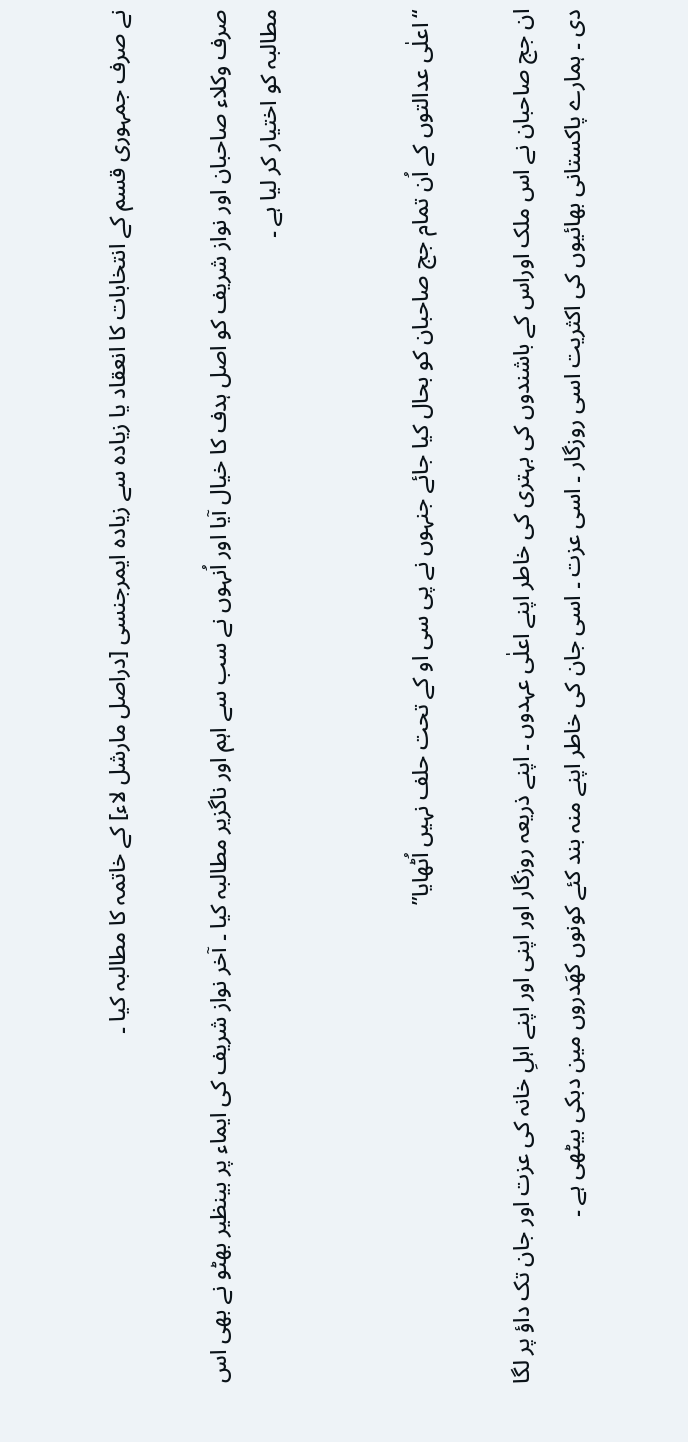نے صرف جمہوری قسم کے انتخابات کا انعقاد یا زیادہ سے زیادہ ایمرجنسی [دراصل مارشل لاء] کے خاتمہ کا مطالبہ کیا ۔

صرف وکلاء صاحبان اور نواز شریف کو اصل ہدف کا خیال آیا اور اُنہوں نے سب سے اہم اور ناگزیر مطالبہ کیا ۔ آخر نواز شریف کی ایماء پر بینظیر بھٹو نے بھی اس مطالبہ کو اختیار کر لیا ہے ۔


“اعلٰی عدالتوں کے اُن تمام جج صاحبان کو بحال کیا جائے جنہوں نے پی سی او کے تحت حلف نہیں اُٹھایا”

ان جج صاحبان نے اس ملک اوراس کے باشندوں کی بہتری کی خاطر اپنے اعلٰی عہدوں ۔ اپنے ذریعہ روزگار اور اپنی اور اپنے اہلِ خانہ کی عزت اور جان تک داؤ پر لگا دی ۔ ہمارے پاکستانی بھائیوں کی اکثریت اسی روزگار ۔ اسی عزت ۔ اسی جان کی خاطر اپنے منہ بند کئے کونوں کھَدروں مین دبکی بیٹھی ہے ۔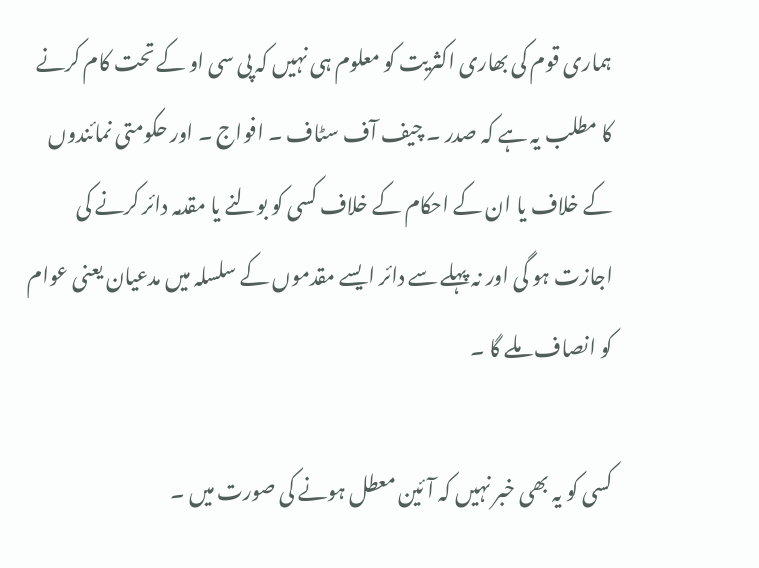ہماری قوم کی بھاری اکثریت کو معلوم ہی نہیں کہ پی سی او کے تحت کام کرنے کا مطلب یہ ہے کہ صدر ۔ چیف آف سٹاف ۔ افواج ۔ اور حکومتی نمائندوں کے خلاف یا ان کے احکام کے خلاف کسی کو بولنے یا مقدمہ دائر کرنے کی اجازت ہو گی اور نہ پہلے سے دائر ایسے مقدموں کے سلسلہ میں مدعیان یعنی عوام کو انصاف ملے گا ۔

کسی کو یہ بھی خبر نہیں کہ آئین معطل ہونے کی صورت میں ۔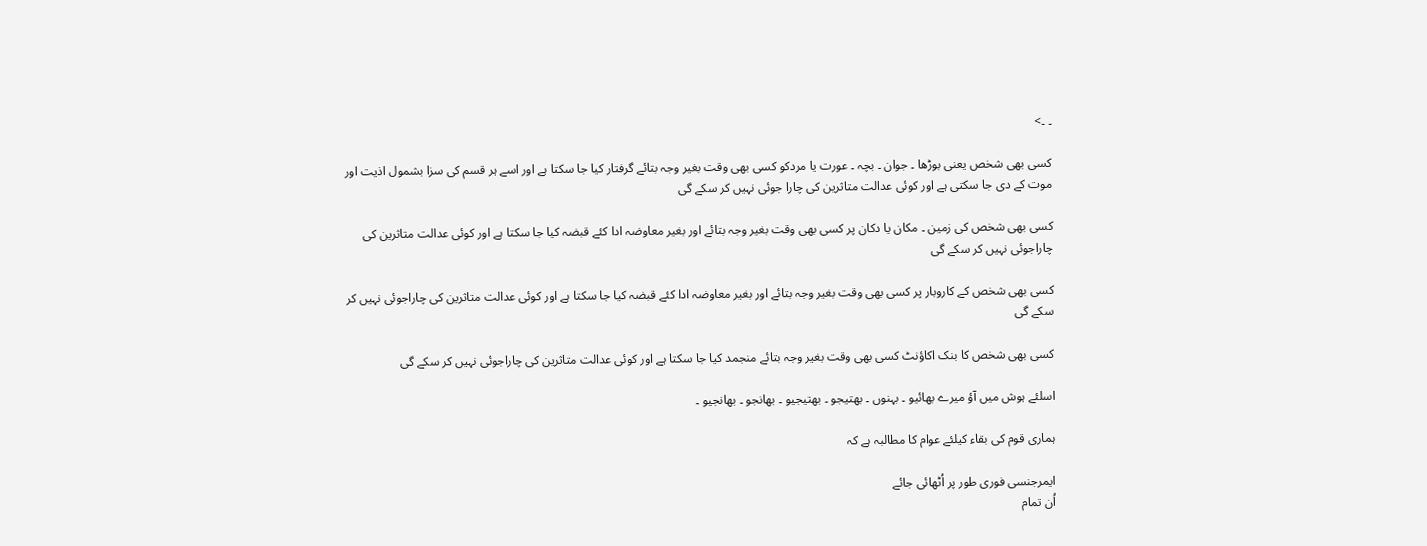۔ ۔>

کسی بھی شخص یعنی بوڑھا ۔ جوان ۔ بچہ ۔ عورت یا مردکو کسی بھی وقت بغیر وجہ بتائے گرفتار کیا جا سکتا ہے اور اسے ہر قسم کی سزا بشمول اذیت اور موت کے دی جا سکتی ہے اور کوئی عدالت متاثرین کی چارا جوئی نہیں کر سکے گی

کسی بھی شخص کی زمین ۔ مکان یا دکان پر کسی بھی وقت بغیر وجہ بتائے اور بغیر معاوضہ ادا کئے قبضہ کیا جا سکتا ہے اور کوئی عدالت متاثرین کی چاراجوئی نہیں کر سکے گی

کسی بھی شخص کے کاروبار پر کسی بھی وقت بغیر وجہ بتائے اور بغیر معاوضہ ادا کئے قبضہ کیا جا سکتا ہے اور کوئی عدالت متاثرین کی چاراجوئی نہیں کر سکے گی

کسی بھی شخص کا بنک اکاؤنٹ کسی بھی وقت بغیر وجہ بتائے منجمد کیا جا سکتا ہے اور کوئی عدالت متاثرین کی چاراجوئی نہیں کر سکے گی

اسلئے ہوش میں آؤ میرے بھائیو ۔ بہنوں ۔ بھتیجو ۔ بھتیجیو ۔ بھانجو ۔ بھانجیو ۔

ہماری قوم کی بقاء کیلئے عوام کا مطالبہ ہے کہ

ایمرجنسی فوری طور پر اُٹھائی جائے
اُن تمام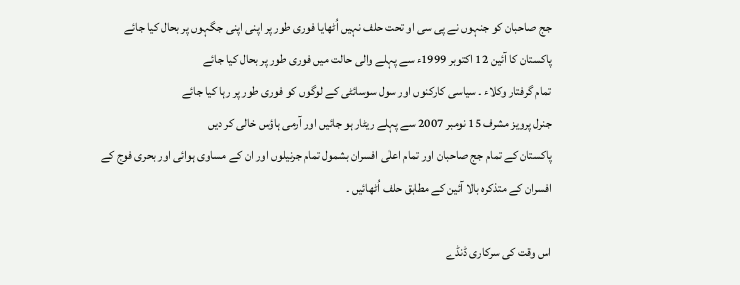جج صاحبان کو جنہوں نے پی سی او تحت حلف نہیں اُٹھایا فوری طور پر اپنی اپنی جگہوں پر بحال کیا جائے
پاکستان کا آئین 12 اکتوبر 1999ء سے پہلے والی حالت میں فوری طور پر بحال کیا جائے
تمام گرفتار وکلاء ۔ سیاسی کارکنوں اور سول سوسائٹی کے لوگوں کو فوری طور پر رہا کیا جائے
جنرل پرویز مشرف 15 نومبر 2007 سے پہلے ریٹار ہو جائیں اور آرمی ہاؤس خالی کر دیں
پاکستان کے تمام جج صاحبان اور تمام اعلٰی افسران بشمول تمام جرنیلوں اور ان کے مساوی ہوائی اور بحری فوج کے افسران کے متذکرہ بالا آئین کے مطابق حلف اُٹھائیں ۔

اس وقت کی سرکاری ڈنڈے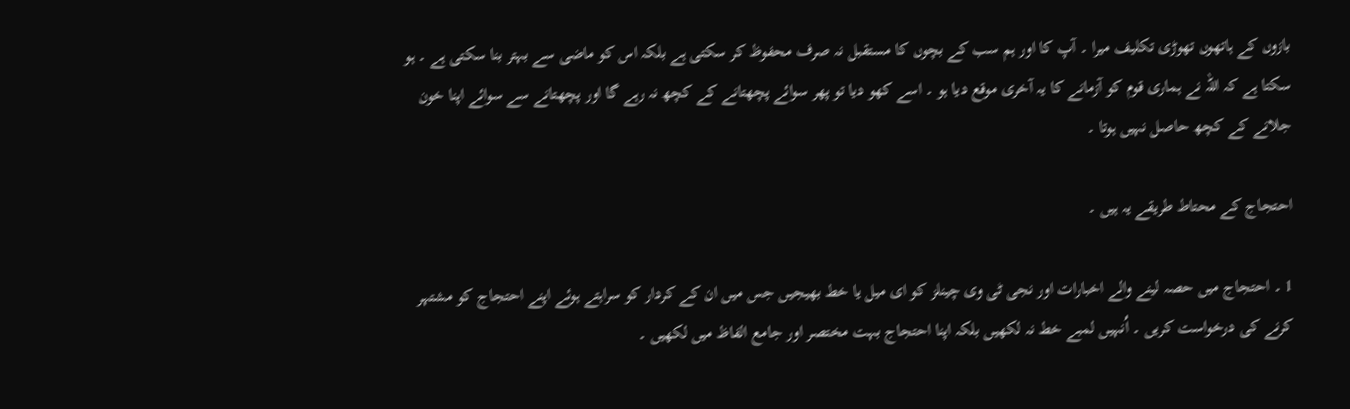بازوں کے ہاتھوں تھوڑی تکلیف میرا ۔ آپ کا اور ہم سب کے بچوں کا مستقبل نہ صرف محفوظ کر سکتی ہے بلکہ اس کو ماضی سے بہتر بنا سکتی ہے ۔ ہو سکتا ہے کہ اللہ نے ہماری قوم کو آزمانے کا یہ آخری موقع دیا ہو ۔ اسے کھو دیا تو پھر سوائے پچھتانے کے کچھ نہ رہے گا اور پچھتانے سے سوائے اپنا خون جلانے کے کچھ حاصل نہیں ہوتا ۔

احتجاج کے محتاط طریقے یہ ہیں ۔

1 ۔ احتجاج میں حصہ لینے والے اخبارات اور نجی ٹی وی چینلز کو ای میل یا خط بھیجیں جس میں ان کے کردار کو سراہتے ہوئے اپنے احتجاج کو مشتہر کرنے کی درخواست کریں ۔ اُنہیں لمبے خط نہ لکھیں بلکہ اپنا احتجاج بہت مختصر اور جامع الفاظ میں لکھیں ۔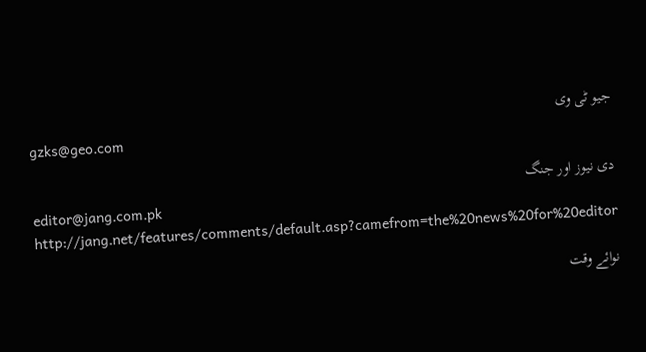جیو ٹی وی
gzks@geo.com

دی نیوز اور جنگ
editor@jang.com.pk
http://jang.net/features/comments/default.asp?camefrom=the%20news%20for%20editor

نوائے وقت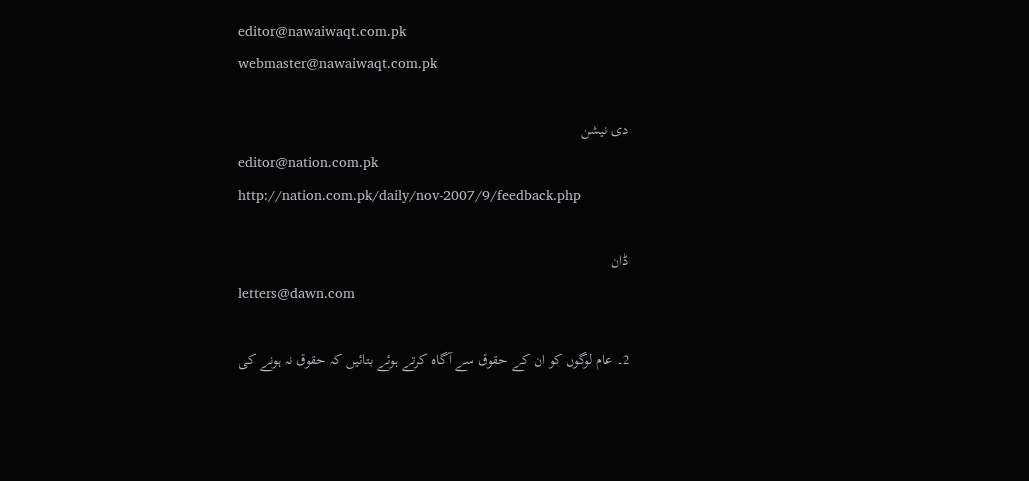editor@nawaiwaqt.com.pk
webmaster@nawaiwaqt.com.pk

دی نیشن
editor@nation.com.pk
http://nation.com.pk/daily/nov-2007/9/feedback.php

ڈان
letters@dawn.com

2۔ عام لوگوں کو ان کے حقوق سے آگاہ کرتے ہوئے بتائیں کہ حقوق نہ ہونے کی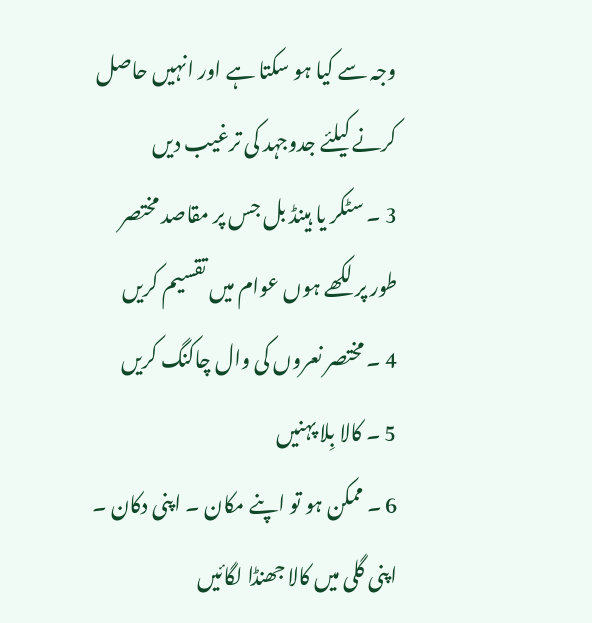وجہ سے کیا ہو سکتا ہے اور انہیں حاصل کرنے کیلئے جدوجہد کی ترغیب دیں
3 ۔ سٹکر یا ہینڈ بل جس پر مقاصد مختصر طور پر لکھے ہوں عوام میں تقسیم کریں
4 ۔ مختصر نعروں کی وال چاکنگ کریں
5 ۔ کالا بِلا پہنیں
6 ۔ ممکن ہو تو اپنے مکان ۔ اپنی دکان ۔ اپنی گلی میں کالا جھنڈا لگائیں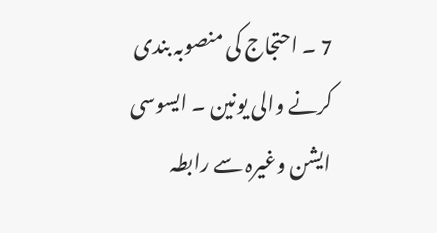7 ۔ احتجاج کی منصوبہ بندی کرنے والی یونین ۔ ایسوسی ایشن وغیرہ سے رابطہ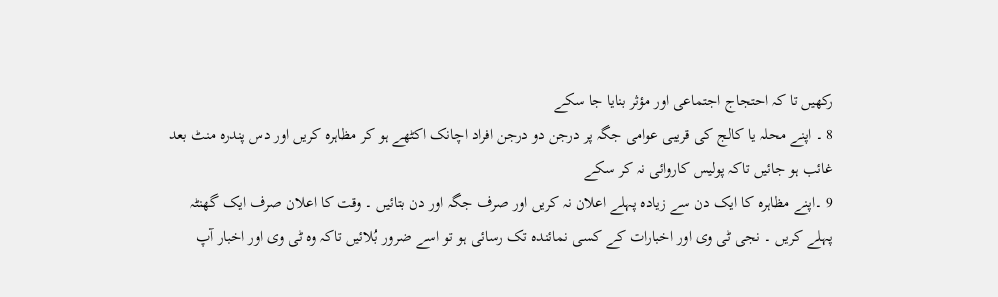رکھیں تا کہ احتجاج اجتماعی اور مؤثر بنایا جا سکے
8 ۔ اپنے محلہ یا کالج کی قریبی عوامی جگہ پر درجن دو درجن افراد اچانک اکٹھے ہو کر مظاہرہ کریں اور دس پندرہ منٹ بعد غائب ہو جائیں تاکہ پولیس کاروائی نہ کر سکے
9 ۔اپنے مظاہرہ کا ایک دن سے زیادہ پہلے اعلان نہ کریں اور صرف جگہ اور دن بتائیں ۔ وقت کا اعلان صرف ایک گھنٹہ پہلے کریں ۔ نجی ٹی وی اور اخبارات کے کسی نمائندہ تک رسائی ہو تو اسے ضرور بُلائیں تاکہ وہ ٹی وی اور اخبار آپ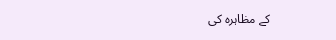کے مظاہرہ کی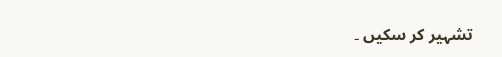تشہیر کر سکیں ۔